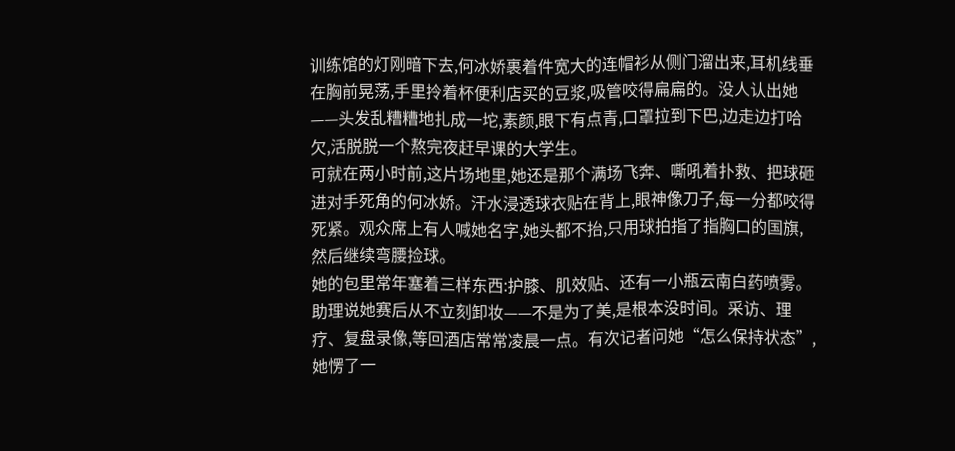训练馆的灯刚暗下去,何冰娇裹着件宽大的连帽衫从侧门溜出来,耳机线垂在胸前晃荡,手里拎着杯便利店买的豆浆,吸管咬得扁扁的。没人认出她——头发乱糟糟地扎成一坨,素颜,眼下有点青,口罩拉到下巴,边走边打哈欠,活脱脱一个熬完夜赶早课的大学生。
可就在两小时前,这片场地里,她还是那个满场飞奔、嘶吼着扑救、把球砸进对手死角的何冰娇。汗水浸透球衣贴在背上,眼神像刀子,每一分都咬得死紧。观众席上有人喊她名字,她头都不抬,只用球拍指了指胸口的国旗,然后继续弯腰捡球。
她的包里常年塞着三样东西:护膝、肌效贴、还有一小瓶云南白药喷雾。助理说她赛后从不立刻卸妆——不是为了美,是根本没时间。采访、理疗、复盘录像,等回酒店常常凌晨一点。有次记者问她“怎么保持状态”,她愣了一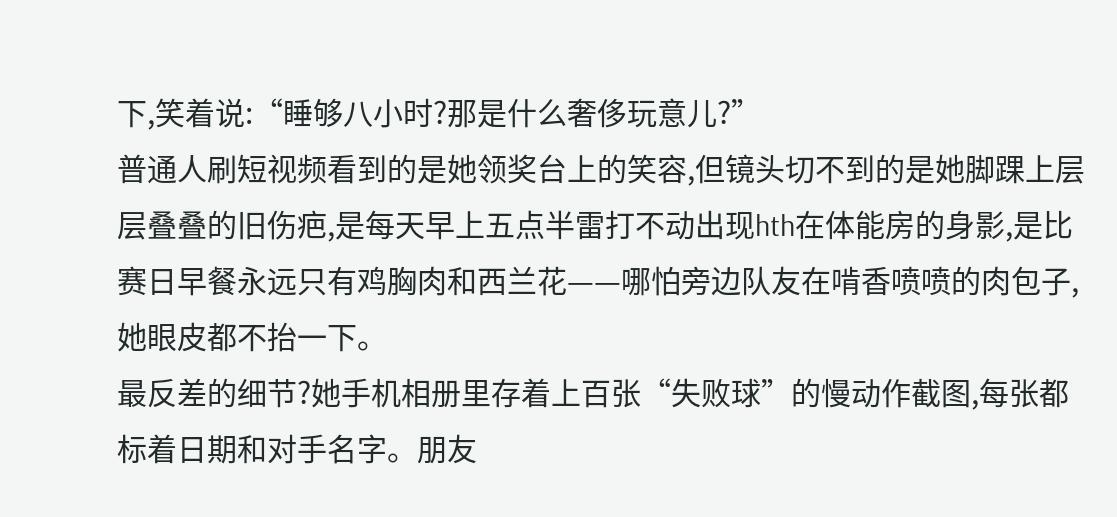下,笑着说:“睡够八小时?那是什么奢侈玩意儿?”
普通人刷短视频看到的是她领奖台上的笑容,但镜头切不到的是她脚踝上层层叠叠的旧伤疤,是每天早上五点半雷打不动出现hth在体能房的身影,是比赛日早餐永远只有鸡胸肉和西兰花——哪怕旁边队友在啃香喷喷的肉包子,她眼皮都不抬一下。
最反差的细节?她手机相册里存着上百张“失败球”的慢动作截图,每张都标着日期和对手名字。朋友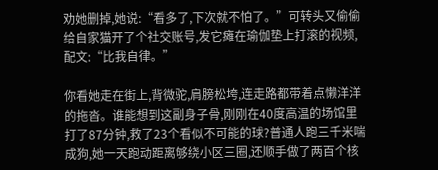劝她删掉,她说:“看多了,下次就不怕了。”可转头又偷偷给自家猫开了个社交账号,发它瘫在瑜伽垫上打滚的视频,配文:“比我自律。”

你看她走在街上,背微驼,肩膀松垮,连走路都带着点懒洋洋的拖沓。谁能想到这副身子骨,刚刚在40度高温的场馆里打了87分钟,救了23个看似不可能的球?普通人跑三千米喘成狗,她一天跑动距离够绕小区三圈,还顺手做了两百个核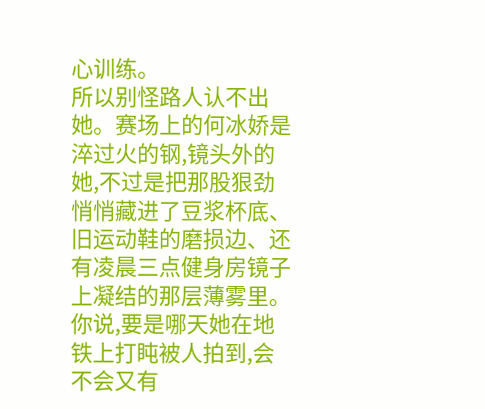心训练。
所以别怪路人认不出她。赛场上的何冰娇是淬过火的钢,镜头外的她,不过是把那股狠劲悄悄藏进了豆浆杯底、旧运动鞋的磨损边、还有凌晨三点健身房镜子上凝结的那层薄雾里。
你说,要是哪天她在地铁上打盹被人拍到,会不会又有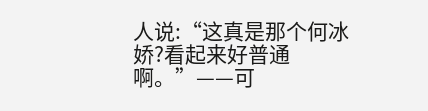人说:“这真是那个何冰娇?看起来好普通啊。”——可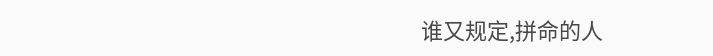谁又规定,拼命的人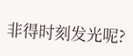非得时刻发光呢?